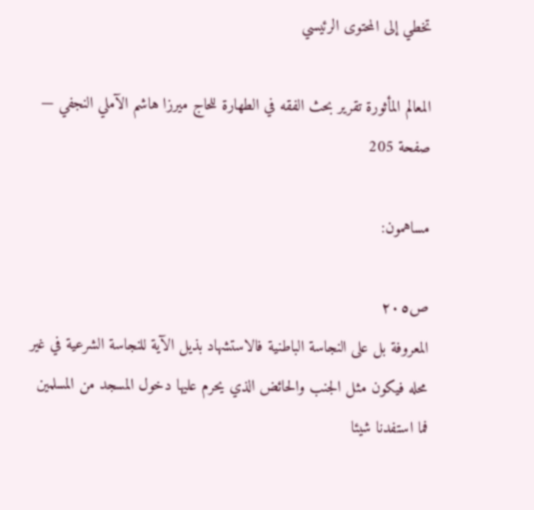تخطي إلى المحتوى الرئيسي

المعالم المأثورة تقرير بحث الفقه في الطهارة للحاج ميرزا هاشم الآملي النجفي — صفحة 205

مساهمون:

ص٢٠٥
المعروفة بل على النجاسة الباطنية فالاستشهاد بذيل الآية للنجاسة الشرعية في غير محله فيكون مثل الجنب والحائض الذي يحرم عليها دخول المسجد من المسلمين فما استفدنا شيئا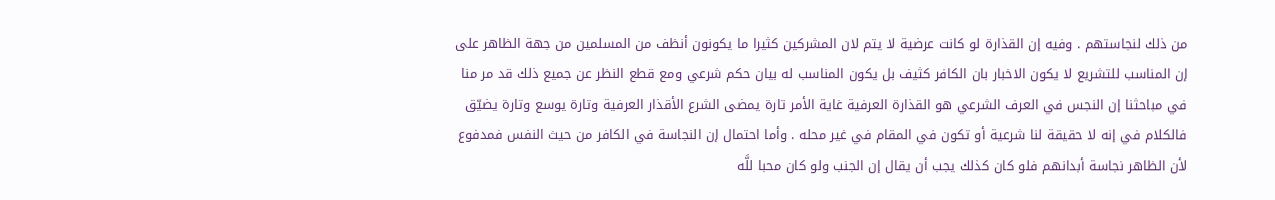من ذلك لنجاستهم . وفيه إن القذارة لو كانت عرضية لا يتم لان المشركين كثيرا ما يكونون أنظف من المسلمين من جهة الظاهر على إن المناسب للتشريع لا يكون الاخبار بان الكافر كثيف بل يكون المناسب له بيان حكم شرعي ومع قطع النظر عن جميع ذلك قد مر منا في مباحثنا إن النجس في العرف الشرعي هو القذارة العرفية غاية الأمر تارة يمضى الشرع الأقذار العرفية وتارة يوسع وتارة يضيّق فالكلام في إنه لا حقيقة لنا شرعية أو تكون في المقام في غير محله . وأما احتمال إن النجاسة في الكافر من حيث النفس فمدفوع لأن الظاهر نجاسة أبدانهم فلو كان كذلك يجب أن يقال إن الجنب ولو كان محبا للَّه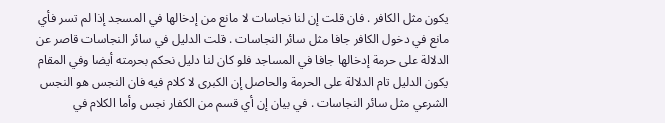يكون مثل الكافر . فان قلت إن لنا نجاسات لا مانع من إدخالها في المسجد إذا لم تسر فأي مانع في دخول الكافر جافا مثل سائر النجاسات . قلت الدليل في سائر النجاسات قاصر عن الدلالة على حرمة إدخالها جافا في المساجد فلو كان لنا دليل نحكم بحرمته أيضا وفي المقام يكون الدليل تام الدلالة على الحرمة والحاصل إن الكبرى لا كلام فيه فان النجس هو النجس الشرعي مثل سائر النجاسات . في بيان إن أي قسم من الكفار نجس وأما الكلام في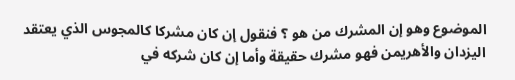الموضوع وهو إن المشرك من هو ؟ فنقول إن كان مشركا كالمجوس الذي يعتقد اليزدان والأهريمن فهو مشرك حقيقة وأما إن كان شركه في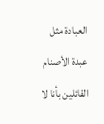العبادة مثل عبدة الأصنام القائلين بأنا لا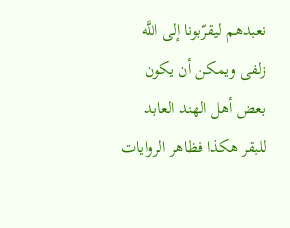نعبدهم ليقرّبونا إلى اللَّه زلفى ويمكن أن يكون بعض أهل الهند العابد للبقر هكذا فظاهر الروايات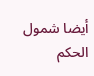أيضا شمول الحكم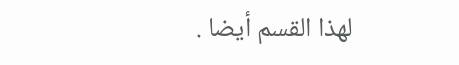لهذا القسم أيضا .